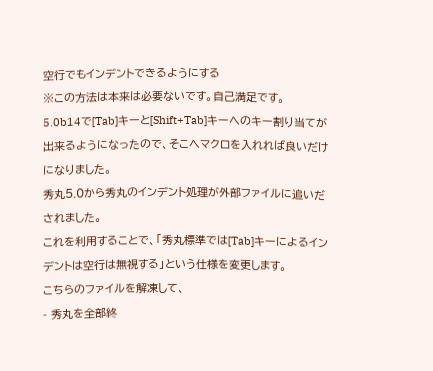空行でもインデントできるようにする
※この方法は本来は必要ないです。自己満足です。
5.0b14で[Tab]キーと[Shift+Tab]キーへのキー割り当てが出来るようになったので、そこへマクロを入れれば良いだけになりました。
秀丸5.0から秀丸のインデント処理が外部ファイルに追いだされました。
これを利用することで、「秀丸標準では[Tab]キーによるインデントは空行は無視する」という仕様を変更します。
こちらのファイルを解凍して、
- 秀丸を全部終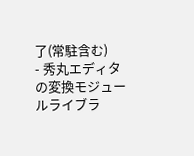了(常駐含む)
- 秀丸エディタの変換モジュールライブラ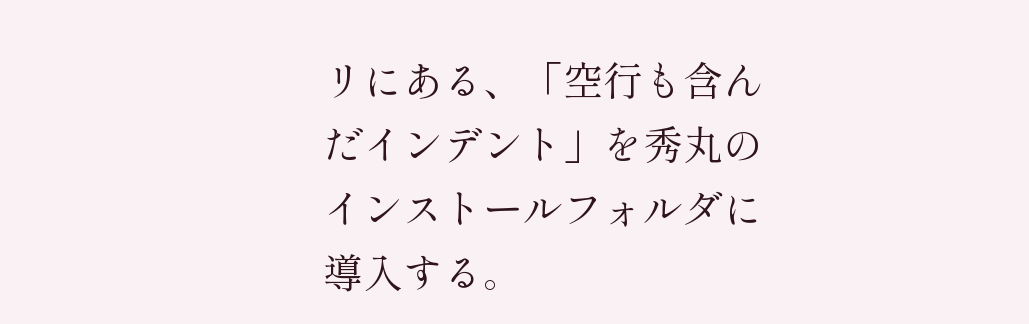リにある、「空行も含んだインデント」を秀丸のインストールフォルダに導入する。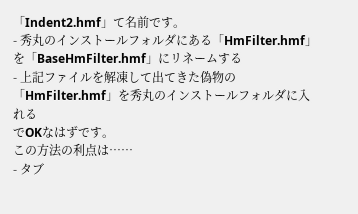「Indent2.hmf」て名前です。
- 秀丸のインストールフォルダにある「HmFilter.hmf」を「BaseHmFilter.hmf」にリネームする
- 上記ファイルを解凍して出てきた偽物の「HmFilter.hmf」を秀丸のインストールフォルダに入れる
でOKなはずです。
この方法の利点は……
- タブ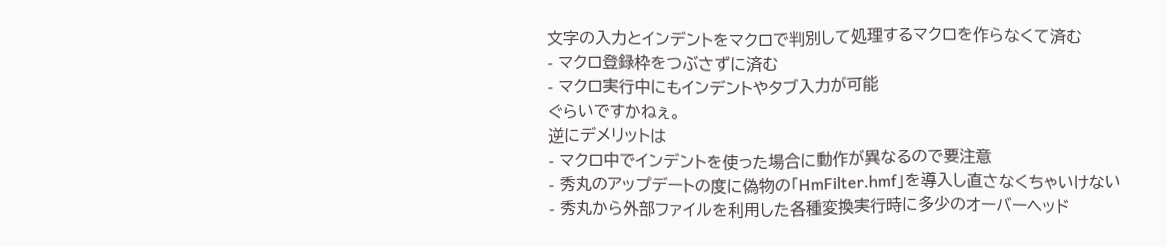文字の入力とインデントをマクロで判別して処理するマクロを作らなくて済む
- マクロ登録枠をつぶさずに済む
- マクロ実行中にもインデントやタブ入力が可能
ぐらいですかねぇ。
逆にデメリットは
- マクロ中でインデントを使った場合に動作が異なるので要注意
- 秀丸のアップデートの度に偽物の「HmFilter.hmf」を導入し直さなくちゃいけない
- 秀丸から外部ファイルを利用した各種変換実行時に多少のオーバーヘッド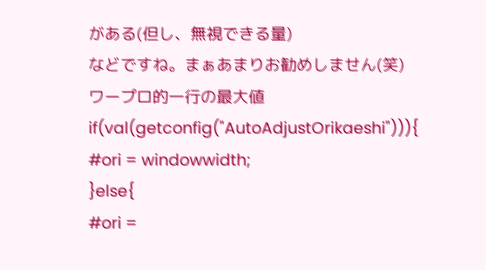がある(但し、無視できる量)
などですね。まぁあまりお勧めしません(笑)
ワープロ的一行の最大値
if(val(getconfig("AutoAdjustOrikaeshi"))){
#ori = windowwidth;
}else{
#ori =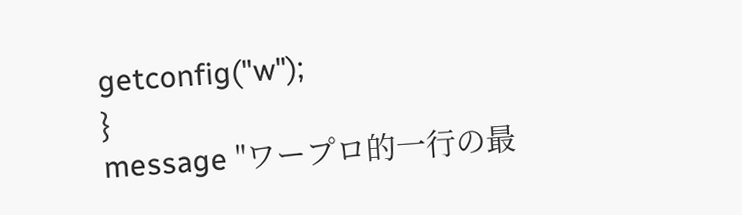getconfig("w");
}
message "ワープロ的一行の最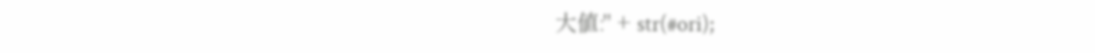大値:" + str(#ori);